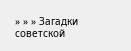» » » Загадки советской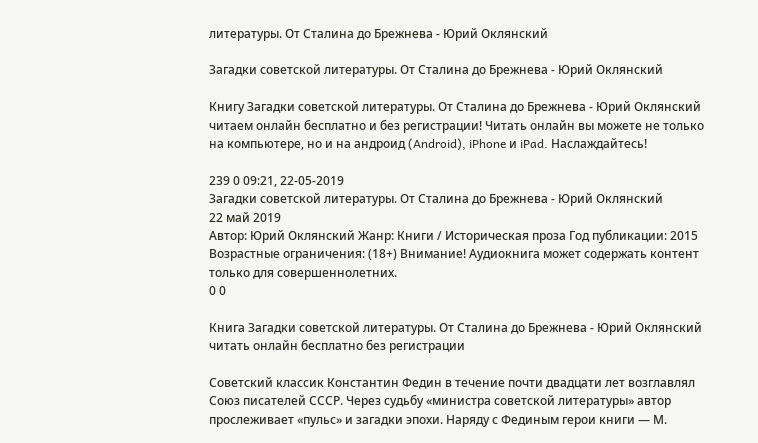литературы. От Сталина до Брежнева - Юрий Оклянский

Загадки советской литературы. От Сталина до Брежнева - Юрий Оклянский

Книгу Загадки советской литературы. От Сталина до Брежнева - Юрий Оклянский читаем онлайн бесплатно и без регистрации! Читать онлайн вы можете не только на компьютере, но и на андроид (Android), iPhone и iPad. Наслаждайтесь!

239 0 09:21, 22-05-2019
Загадки советской литературы. От Сталина до Брежнева - Юрий Оклянский
22 май 2019
Автор: Юрий Оклянский Жанр: Книги / Историческая проза Год публикации: 2015 Возрастные ограничения: (18+) Внимание! Аудиокнига может содержать контент только для совершеннолетних.
0 0

Книга Загадки советской литературы. От Сталина до Брежнева - Юрий Оклянский читать онлайн бесплатно без регистрации

Советский классик Константин Федин в течение почти двадцати лет возглавлял Союз писателей СССР. Через судьбу «министра советской литературы» автор прослеживает «пульс» и загадки эпохи. Наряду с Фединым герои книги — М.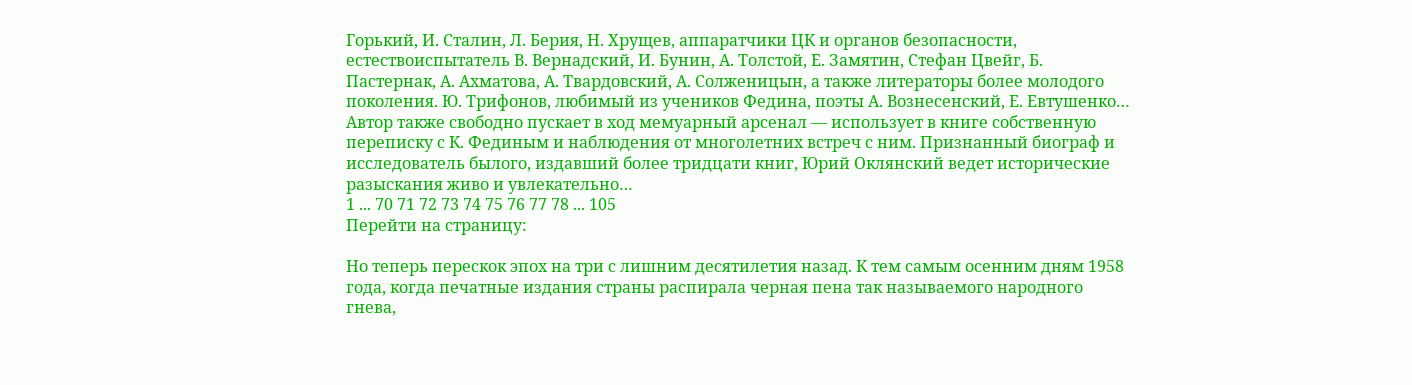Горький, И. Сталин, Л. Берия, Н. Хрущев, аппаратчики ЦК и органов безопасности, естествоиспытатель В. Вернадский, И. Бунин, А. Толстой, Е. Замятин, Стефан Цвейг, Б. Пастернак, А. Ахматова, А. Твардовский, А. Солженицын, а также литераторы более молодого поколения. Ю. Трифонов, любимый из учеников Федина, поэты А. Вознесенский, Е. Евтушенко… Автор также свободно пускает в ход мемуарный арсенал — использует в книге собственную переписку с К. Фединым и наблюдения от многолетних встреч с ним. Признанный биограф и исследователь былого, издавший более тридцати книг, Юрий Оклянский ведет исторические разыскания живо и увлекательно…
1 ... 70 71 72 73 74 75 76 77 78 ... 105
Перейти на страницу:

Но теперь перескок эпох на три с лишним десятилетия назад. К тем самым осенним дням 1958 года, когда печатные издания страны распирала черная пена так называемого народного гнева,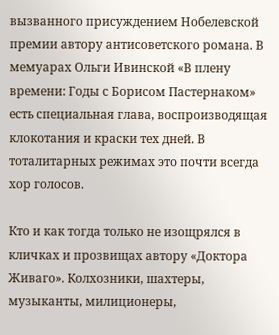вызванного присуждением Нобелевской премии автору антисоветского романа. В мемуарах Ольги Ивинской «В плену времени: Годы с Борисом Пастернаком» есть специальная глава, воспроизводящая клокотания и краски тех дней. В тоталитарных режимах это почти всегда хор голосов.

Кто и как тогда только не изощрялся в кличках и прозвищах автору «Доктора Живаго». Колхозники, шахтеры, музыканты, милиционеры,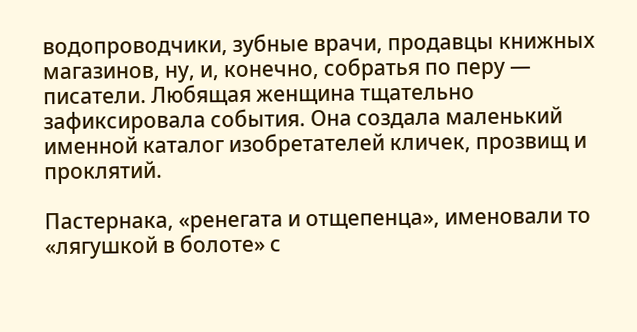водопроводчики, зубные врачи, продавцы книжных магазинов, ну, и, конечно, собратья по перу — писатели. Любящая женщина тщательно зафиксировала события. Она создала маленький именной каталог изобретателей кличек, прозвищ и проклятий.

Пастернака, «ренегата и отщепенца», именовали то «лягушкой в болоте» с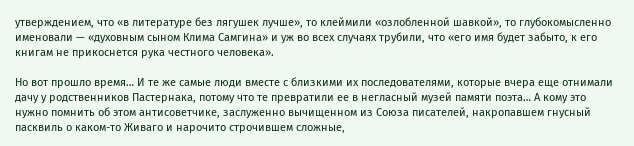утверждением, что «в литературе без лягушек лучше», то клеймили «озлобленной шавкой», то глубокомысленно именовали — «духовным сыном Клима Самгина» и уж во всех случаях трубили, что «его имя будет забыто, к его книгам не прикоснется рука честного человека».

Но вот прошло время… И те же самые люди вместе с близкими их последователями, которые вчера еще отнимали дачу у родственников Пастернака, потому что те превратили ее в негласный музей памяти поэта… А кому это нужно помнить об этом антисоветчике, заслуженно вычищенном из Союза писателей, накропавшем гнусный пасквиль о каком-то Живаго и нарочито строчившем сложные,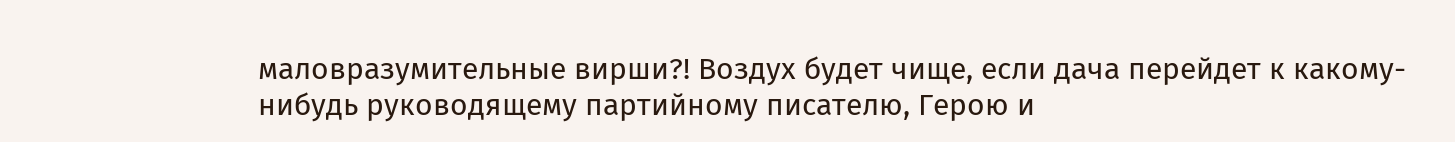маловразумительные вирши?! Воздух будет чище, если дача перейдет к какому-нибудь руководящему партийному писателю, Герою и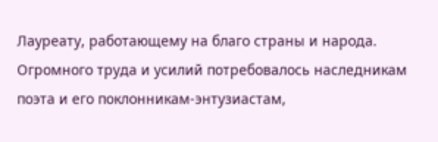Лауреату, работающему на благо страны и народа. Огромного труда и усилий потребовалось наследникам поэта и его поклонникам-энтузиастам,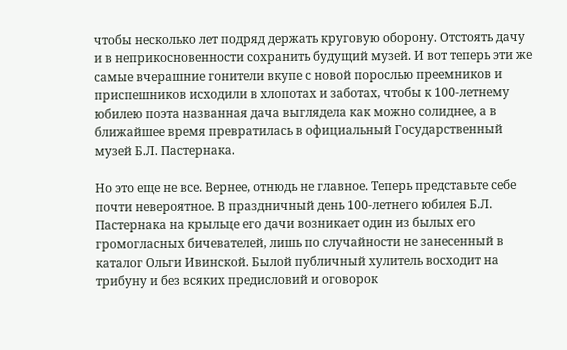чтобы несколько лет подряд держать круговую оборону. Отстоять дачу и в неприкосновенности сохранить будущий музей. И вот теперь эти же самые вчерашние гонители вкупе с новой порослью преемников и приспешников исходили в хлопотах и заботах, чтобы к 100-летнему юбилею поэта названная дача выглядела как можно солиднее, а в ближайшее время превратилась в официальный Государственный музей Б.Л. Пастернака.

Но это еще не все. Вернее, отнюдь не главное. Теперь представьте себе почти невероятное. В праздничный день 100-летнего юбилея Б.Л. Пастернака на крыльце его дачи возникает один из былых его громогласных бичевателей, лишь по случайности не занесенный в каталог Ольги Ивинской. Былой публичный хулитель восходит на трибуну и без всяких предисловий и оговорок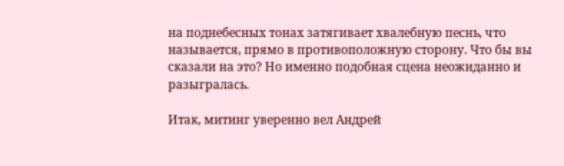на поднебесных тонах затягивает хвалебную песнь, что называется, прямо в противоположную сторону. Что бы вы сказали на это? Но именно подобная сцена неожиданно и разыгралась.

Итак, митинг уверенно вел Андрей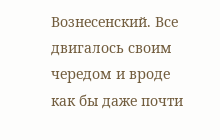Вознесенский. Все двигалось своим чередом и вроде как бы даже почти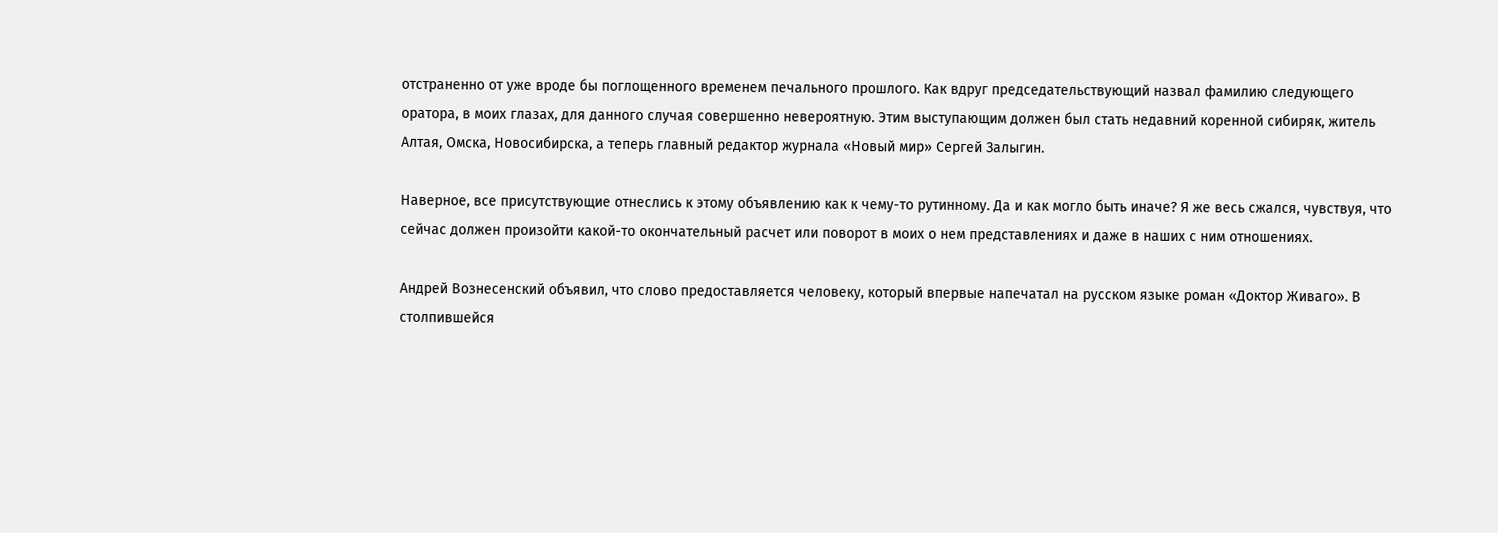отстраненно от уже вроде бы поглощенного временем печального прошлого. Как вдруг председательствующий назвал фамилию следующего оратора, в моих глазах, для данного случая совершенно невероятную. Этим выступающим должен был стать недавний коренной сибиряк, житель Алтая, Омска, Новосибирска, а теперь главный редактор журнала «Новый мир» Сергей Залыгин.

Наверное, все присутствующие отнеслись к этому объявлению как к чему-то рутинному. Да и как могло быть иначе? Я же весь сжался, чувствуя, что сейчас должен произойти какой-то окончательный расчет или поворот в моих о нем представлениях и даже в наших с ним отношениях.

Андрей Вознесенский объявил, что слово предоставляется человеку, который впервые напечатал на русском языке роман «Доктор Живаго». В столпившейся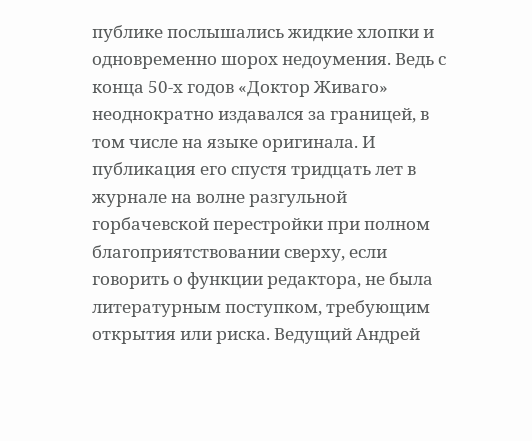публике послышались жидкие хлопки и одновременно шорох недоумения. Ведь с конца 50-х годов «Доктор Живаго» неоднократно издавался за границей, в том числе на языке оригинала. И публикация его спустя тридцать лет в журнале на волне разгульной горбачевской перестройки при полном благоприятствовании сверху, если говорить о функции редактора, не была литературным поступком, требующим открытия или риска. Ведущий Андрей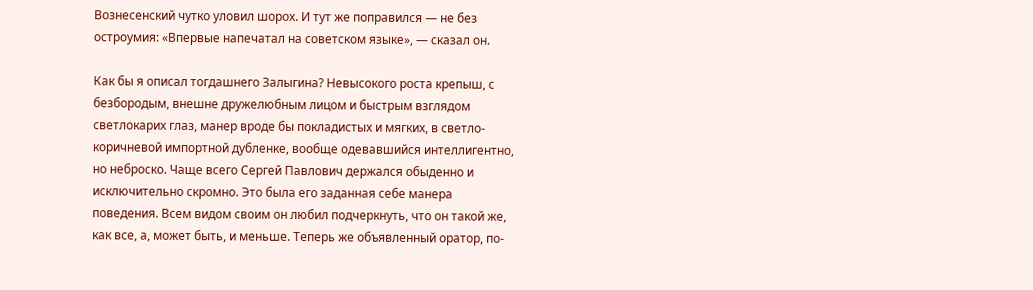Вознесенский чутко уловил шорох. И тут же поправился — не без остроумия: «Впервые напечатал на советском языке», — сказал он.

Как бы я описал тогдашнего Залыгина? Невысокого роста крепыш, с безбородым, внешне дружелюбным лицом и быстрым взглядом светлокарих глаз, манер вроде бы покладистых и мягких, в светло-коричневой импортной дубленке, вообще одевавшийся интеллигентно, но неброско. Чаще всего Сергей Павлович держался обыденно и исключительно скромно. Это была его заданная себе манера поведения. Всем видом своим он любил подчеркнуть, что он такой же, как все, а, может быть, и меньше. Теперь же объявленный оратор, по-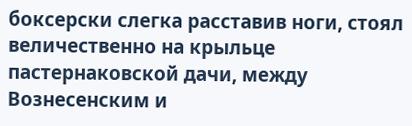боксерски слегка расставив ноги, стоял величественно на крыльце пастернаковской дачи, между Вознесенским и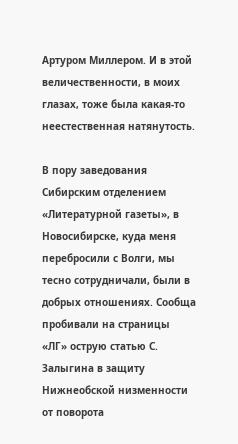Артуром Миллером. И в этой величественности, в моих глазах, тоже была какая-то неестественная натянутость.

В пору заведования Сибирским отделением «Литературной газеты», в Новосибирске, куда меня перебросили с Волги, мы тесно сотрудничали, были в добрых отношениях. Сообща пробивали на страницы «ЛГ» острую статью С. Залыгина в защиту Нижнеобской низменности от поворота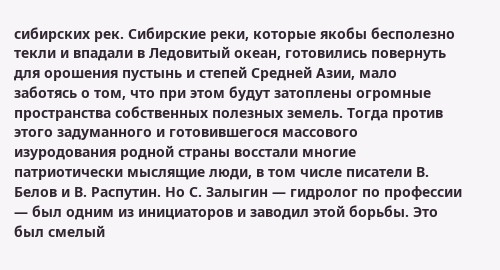сибирских рек. Сибирские реки, которые якобы бесполезно текли и впадали в Ледовитый океан, готовились повернуть для орошения пустынь и степей Средней Азии, мало заботясь о том, что при этом будут затоплены огромные пространства собственных полезных земель. Тогда против этого задуманного и готовившегося массового изуродования родной страны восстали многие патриотически мыслящие люди, в том числе писатели В. Белов и В. Распутин. Но С. Залыгин — гидролог по профессии — был одним из инициаторов и заводил этой борьбы. Это был смелый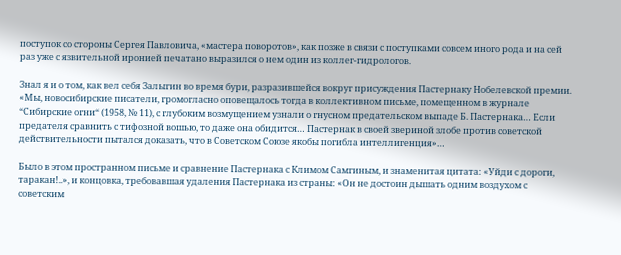поступок со стороны Сергея Павловича, «мастера поворотов», как позже в связи с поступками совсем иного рода и на сей раз уже с язвительной иронией печатано выразился о нем один из коллег-гидрологов.

Знал я и о том, как вел себя Залыгин во время бури, разразившейся вокруг присуждения Пастернаку Нобелевской премии. «Мы, новосибирские писатели, громогласно оповещалось тогда в коллективном письме, помещенном в журнале “Сибирские огни“ (1958, № 11), с глубоким возмущением узнали о гнусном предательском выпаде Б. Пастернака… Если предателя сравнить с тифозной вошью, то даже она обидится… Пастернак в своей звериной злобе против советской действительности пытался доказать, что в Советском Союзе якобы погибла интеллигенция»…

Было в этом пространном письме и сравнение Пастернака с Климом Самгиным, и знаменитая цитата: «Уйди с дороги, таракан!..», и концовка, требовавшая удаления Пастернака из страны: «Он не достоин дышать одним воздухом с советским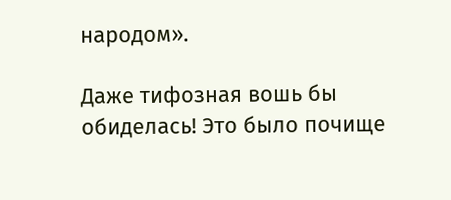народом».

Даже тифозная вошь бы обиделась! Это было почище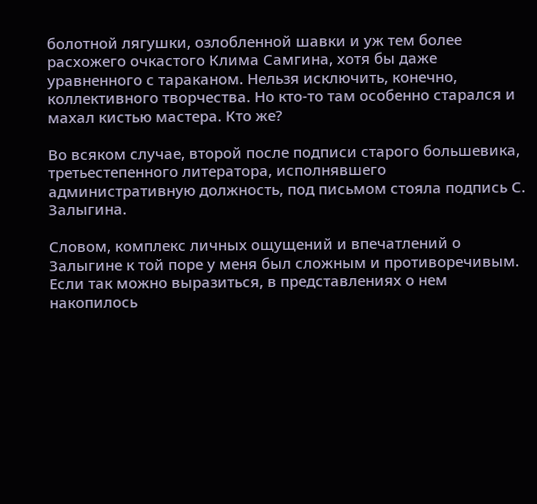болотной лягушки, озлобленной шавки и уж тем более расхожего очкастого Клима Самгина, хотя бы даже уравненного с тараканом. Нельзя исключить, конечно, коллективного творчества. Но кто-то там особенно старался и махал кистью мастера. Кто же?

Во всяком случае, второй после подписи старого большевика, третьестепенного литератора, исполнявшего административную должность, под письмом стояла подпись С. Залыгина.

Словом, комплекс личных ощущений и впечатлений о Залыгине к той поре у меня был сложным и противоречивым. Если так можно выразиться, в представлениях о нем накопилось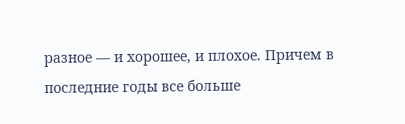разное — и хорошее, и плохое. Причем в последние годы все больше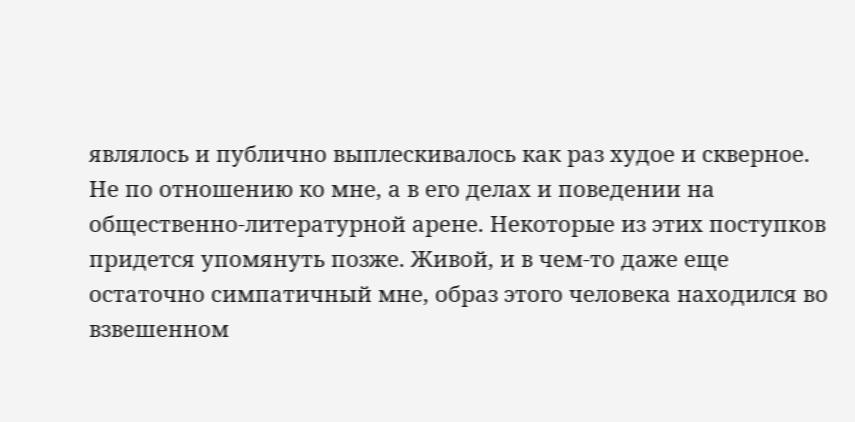являлось и публично выплескивалось как раз худое и скверное. Не по отношению ко мне, а в его делах и поведении на общественно-литературной арене. Некоторые из этих поступков придется упомянуть позже. Живой, и в чем-то даже еще остаточно симпатичный мне, образ этого человека находился во взвешенном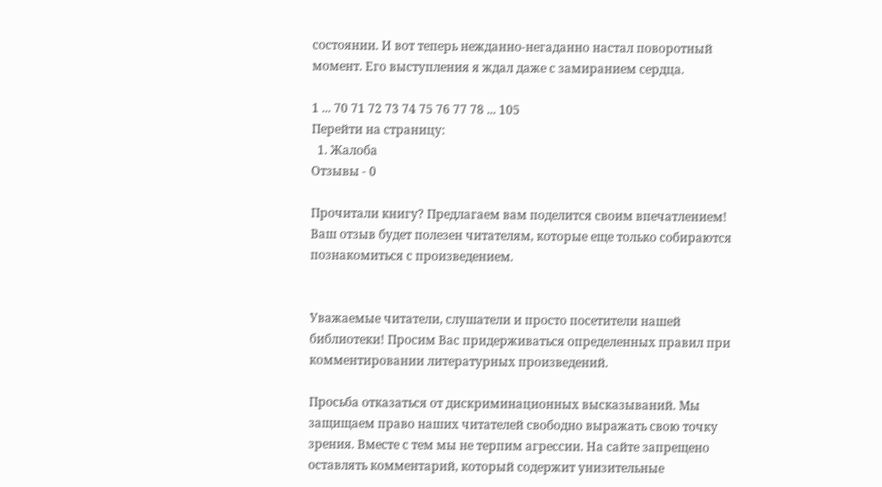состоянии. И вот теперь нежданно-негаданно настал поворотный момент. Его выступления я ждал даже с замиранием сердца.

1 ... 70 71 72 73 74 75 76 77 78 ... 105
Перейти на страницу:
  1. Жалоба
Отзывы - 0

Прочитали книгу? Предлагаем вам поделится своим впечатлением! Ваш отзыв будет полезен читателям, которые еще только собираются познакомиться с произведением.


Уважаемые читатели, слушатели и просто посетители нашей библиотеки! Просим Вас придерживаться определенных правил при комментировании литературных произведений.

Просьба отказаться от дискриминационных высказываний. Мы защищаем право наших читателей свободно выражать свою точку зрения. Вместе с тем мы не терпим агрессии. На сайте запрещено оставлять комментарий, который содержит унизительные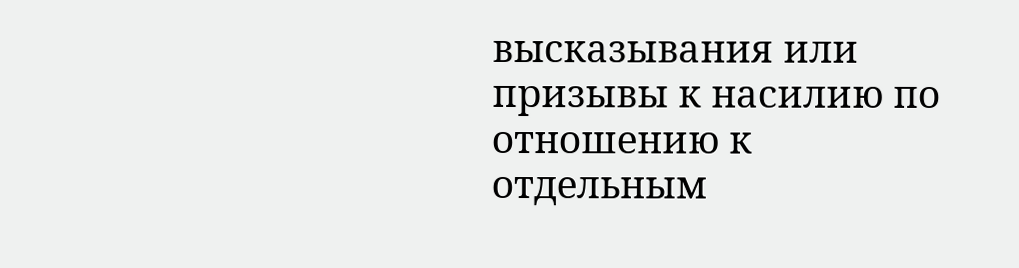высказывания или призывы к насилию по отношению к отдельным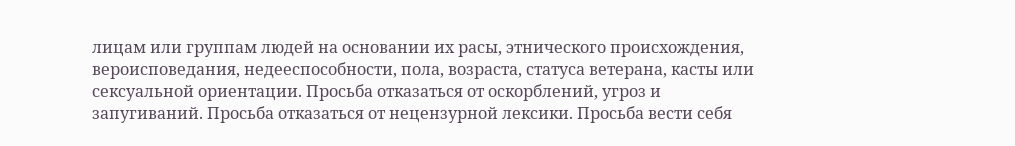лицам или группам людей на основании их расы, этнического происхождения, вероисповедания, недееспособности, пола, возраста, статуса ветерана, касты или сексуальной ориентации. Просьба отказаться от оскорблений, угроз и запугиваний. Просьба отказаться от нецензурной лексики. Просьба вести себя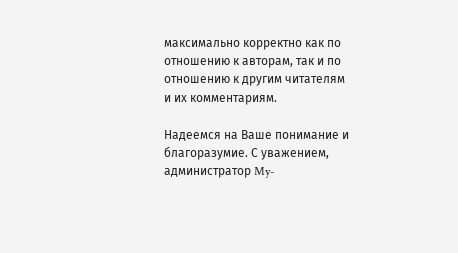максимально корректно как по отношению к авторам, так и по отношению к другим читателям и их комментариям.

Надеемся на Ваше понимание и благоразумие. С уважением, администратор My-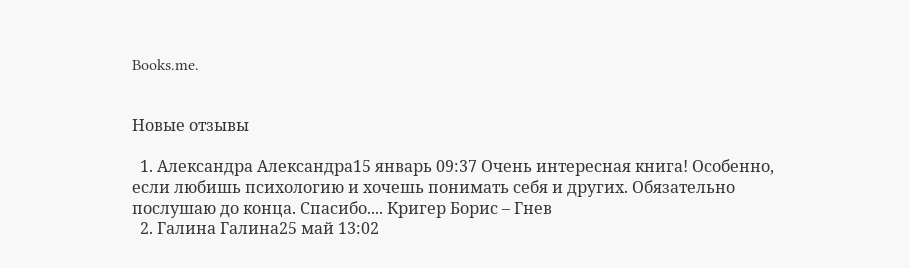Books.me.


Новые отзывы

  1. Александра Александра15 январь 09:37 Очень интересная книга! Особенно, если любишь психологию и хочешь понимать себя и других. Обязательно послушаю до конца. Спасибо.... Кригер Борис – Гнев
  2. Галина Галина25 май 13:02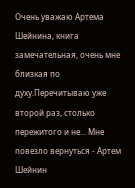Очень уважаю Артема Шейнина, книга замечательная, очень мне близкая по духу.Перечитываю уже второй раз, столько пережитого и не... Мне повезло вернуться - Артем Шейнин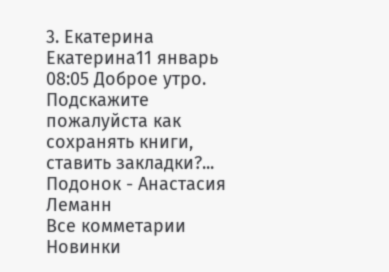3. Екатерина Екатерина11 январь 08:05 Доброе утро. Подскажите пожалуйста как сохранять книги, ставить закладки?... Подонок - Анастасия Леманн
Все комметарии
Новинки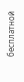бесплатной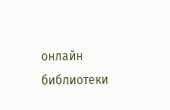онлайн библиотеки